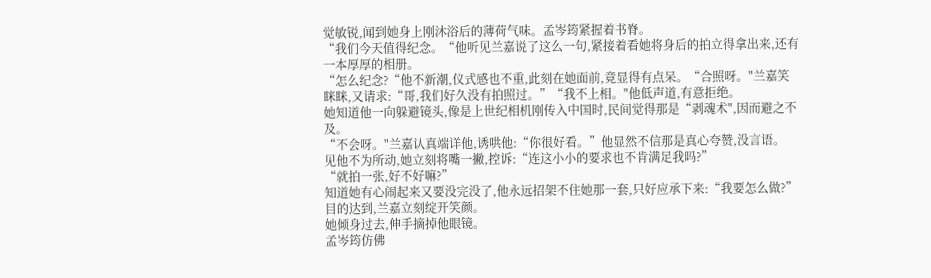觉敏锐,闻到她身上刚沐浴后的薄荷气味。孟岑筠紧握着书脊。
“我们今天值得纪念。“他听见兰嘉说了这么一句,紧接着看她将身后的拍立得拿出来,还有一本厚厚的相册。
“怎么纪念?“他不新潮,仪式感也不重,此刻在她面前,竟显得有点呆。“合照呀。"兰嘉笑眯眯,又请求:“哥,我们好久没有拍照过。”“我不上相。"他低声道,有意拒绝。
她知道他一向躲避镜头,像是上世纪相机刚传入中国时,民间觉得那是“剥魂术",因而避之不及。
“不会呀。"兰嘉认真端详他,诱哄他:“你很好看。”他显然不信那是真心夸赞,没言语。
见他不为所动,她立刻将嘴一撇,控诉:“连这小小的要求也不肯满足我吗?”
“就拍一张,好不好嘛?”
知道她有心闹起来又要没完没了,他永远招架不住她那一套,只好应承下来:“我要怎么做?”
目的达到,兰嘉立刻绽开笑颜。
她倾身过去,伸手摘掉他眼镜。
孟岑筠仿佛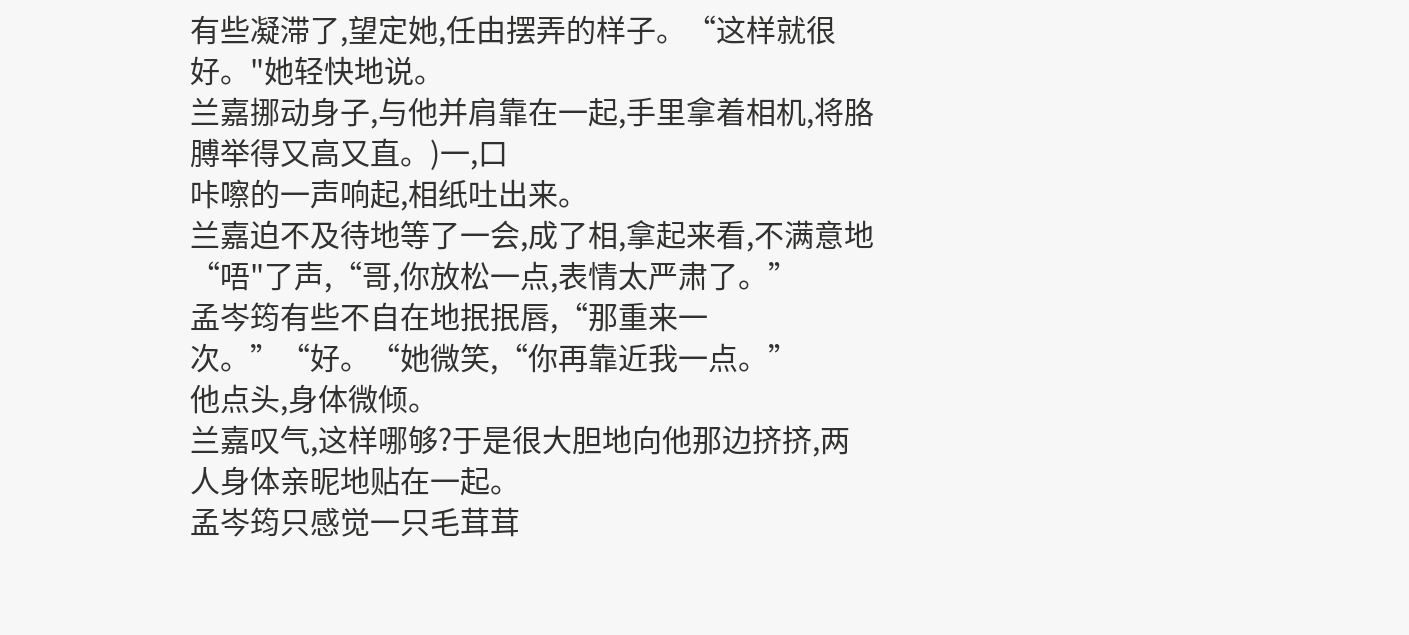有些凝滞了,望定她,任由摆弄的样子。“这样就很好。"她轻快地说。
兰嘉挪动身子,与他并肩靠在一起,手里拿着相机,将胳膊举得又高又直。)一,口
咔嚓的一声响起,相纸吐出来。
兰嘉迫不及待地等了一会,成了相,拿起来看,不满意地“唔"了声,“哥,你放松一点,表情太严肃了。”
孟岑筠有些不自在地抿抿唇,“那重来一次。”“好。“她微笑,“你再靠近我一点。”
他点头,身体微倾。
兰嘉叹气,这样哪够?于是很大胆地向他那边挤挤,两人身体亲昵地贴在一起。
孟岑筠只感觉一只毛茸茸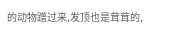的动物蹭过来,发顶也是茸茸的,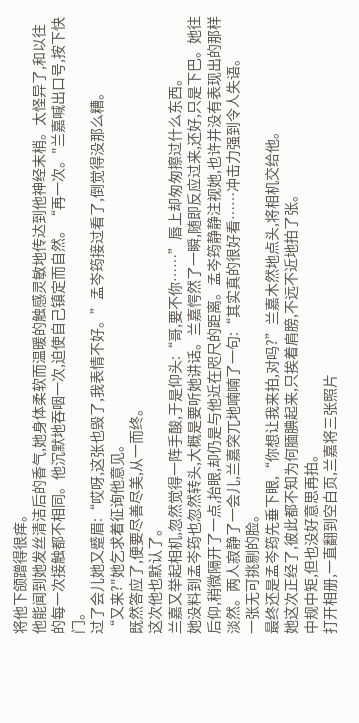将他下颌蹭得很痒。
他能闻到她发丝清洁后的香气,她身体柔软而温暖的触感灵敏地传达到他神经末梢。太怪异了,和以往的每一次接触都不相同。他沉默地吞咽一次,迫使自己镇定而自然。“再一次。"兰嘉喊出口号,按下快门。
过了会儿她又蹙眉:“哎呀,这张也毁了,我表情不好。”孟岑筠接过看了,倒觉得没那么糟。
“又来?"她乞求着征询他意见。
既然答应了,便要尽善尽美,从一而终。
这次他也默认了。
兰嘉又举起相机,忽然觉得一阵手酸,于是仰头:“哥,要不你……”唇上却匆匆擦过什么东西。
她没料到孟岑筠也忽然转头,大概是要听她讲话。兰嘉愕然了一瞬,随即反应过来,还好,只是下巴。她往后仰,稍微隔开了一点,抬眼,却仍是与他近在咫尺的距离。孟岑筠静静注视她,也许并没有表现出的那样淡然。两人寂静了一会儿,兰嘉突兀地喃喃了一句:“其实真的很好看……冲击力强到令人失语。
一张无可挑剔的脸。
最终还是孟岑筠先垂下眼,“你想让我来拍,对吗?”兰嘉木然地点头,将相机交给他。
她这次正经了,彼此都不知为何腼腆起来,只挨着肩膀,不远不近地拍了张。
中规中矩,但也没好意思再拍。
打开相册,一直翻到空白页,兰嘉将三张照片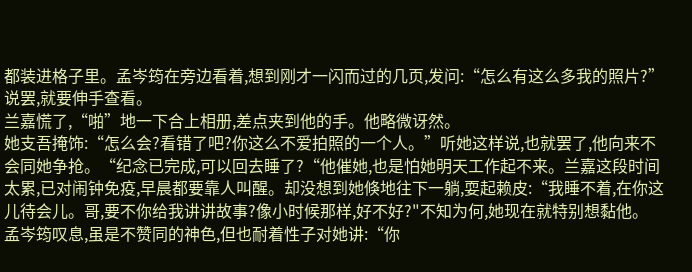都装进格子里。孟岑筠在旁边看着,想到刚才一闪而过的几页,发问:“怎么有这么多我的照片?”
说罢,就要伸手查看。
兰嘉慌了,“啪”地一下合上相册,差点夹到他的手。他略微讶然。
她支吾掩饰:“怎么会?看错了吧?你这么不爱拍照的一个人。”听她这样说,也就罢了,他向来不会同她争抢。“纪念已完成,可以回去睡了?“他催她,也是怕她明天工作起不来。兰嘉这段时间太累,已对闹钟免疫,早晨都要靠人叫醒。却没想到她倏地往下一躺,耍起赖皮:“我睡不着,在你这儿待会儿。哥,要不你给我讲讲故事?像小时候那样,好不好?"不知为何,她现在就特别想黏他。
孟岑筠叹息,虽是不赞同的神色,但也耐着性子对她讲:“你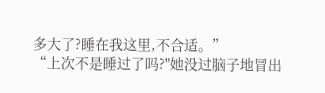多大了?睡在我这里,不合适。”
“上次不是睡过了吗?"她没过脑子地冒出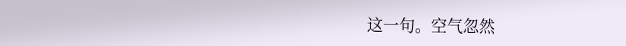这一句。空气忽然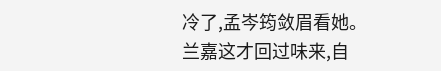冷了,孟岑筠敛眉看她。
兰嘉这才回过味来,自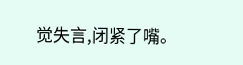觉失言,闭紧了嘴。